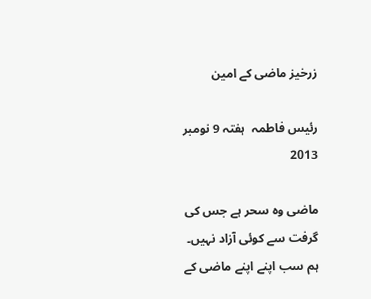زرخیز ماضی کے امین

رئیس فاطمہ  ہفتہ 9 نومبر 2013

ماضی وہ سحر ہے جس کی گرفت سے کوئی آزاد نہیں۔ ہم سب اپنے اپنے ماضی کے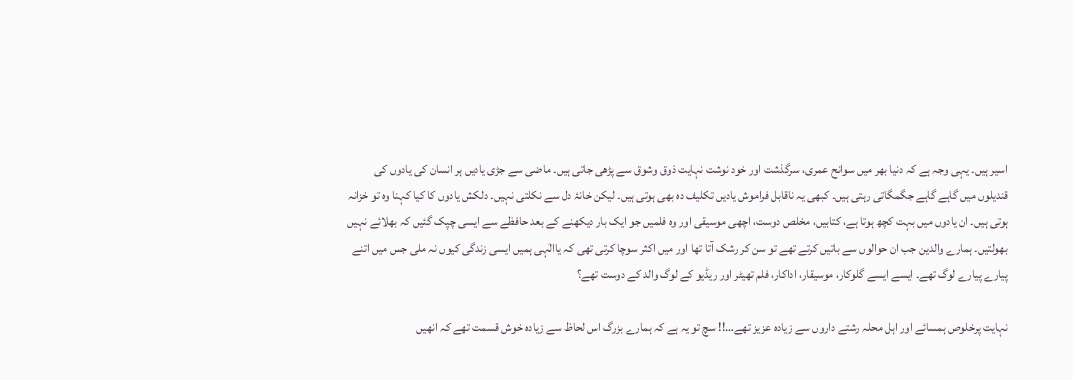اسیر ہیں۔ یہی وجہ ہے کہ دنیا بھر میں سوانح عمری، سرگذشت اور خود نوشت نہایت ذوق وشوق سے پڑھی جاتی ہیں۔ ماضی سے جڑی یادیں ہر انسان کی یادوں کی قندیلوں میں گاہے گاہے جگمگاتی رہتی ہیں۔ کبھی یہ ناقابل فراموش یادیں تکلیف دہ بھی ہوتی ہیں۔ لیکن خانۂ دل سے نکلتی نہیں۔ دلکش یادوں کا کیا کہنا وہ تو خزانہ ہوتی ہیں۔ ان یادوں میں بہت کچھ ہوتا ہے، کتابیں، مخلص دوست، اچھی موسیقی اور وہ فلمیں جو ایک بار دیکھنے کے بعد حافظے سے ایسی چپک گئیں کہ بھلائے نہیں بھولتیں۔ ہمارے والدین جب ان حوالوں سے باتیں کرتے تھے تو سن کر رشک آتا تھا اور میں اکثر سوچا کرتی تھی کہ یاالٰہی ہمیں ایسی زندگی کیوں نہ ملی جس میں اتنے پیارے پیارے لوگ تھے۔ ایسے ایسے گلوکار، موسیقار، اداکار، فلم تھیٹر اور ریڈیو کے لوگ والد کے دوست تھے؟

نہایت پرخلوص ہمسائے اور اہل محلہ رشتے داروں سے زیادہ عزیز تھے…!! سچ تو یہ ہے کہ ہمارے بزرگ اس لحاظ سے زیادہ خوش قسمت تھے کہ انھیں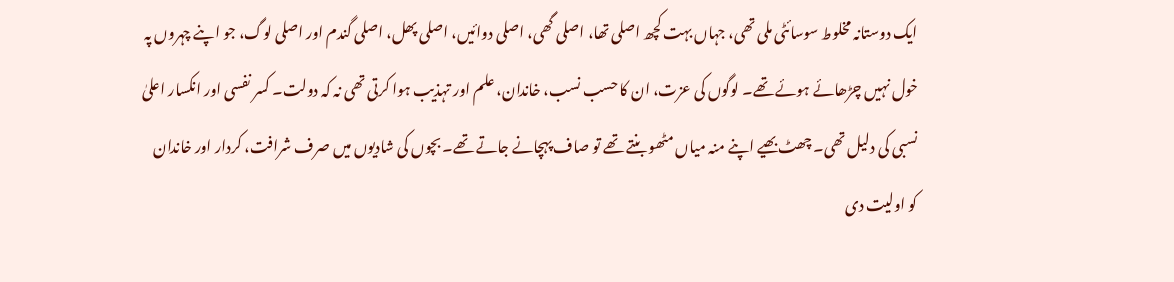ایک دوستانہ مخلوط سوسائٹی ملی تھی، جہاں بہت کچھ اصلی تھا، اصلی گھی، اصلی دوائیں، اصلی پھل، اصلی گندم اور اصلی لوگ، جو اپنے چہروں پہ خول نہیں چڑھائے ہوئے تھے۔ لوگوں کی عزت، ان کا حسب نسب، خاندان، علم اور تہذیب ہوا کرتی تھی نہ کہ دولت۔ کسر نفسی اور انکسار اعلیٰ نسبی کی دلیل تھی۔ چھٹ بھیے اپنے منہ میاں مٹھو بنتے تھے تو صاف پہچانے جاتے تھے۔ بچوں کی شادیوں میں صرف شرافت، کردار اور خاندان کو اولیت دی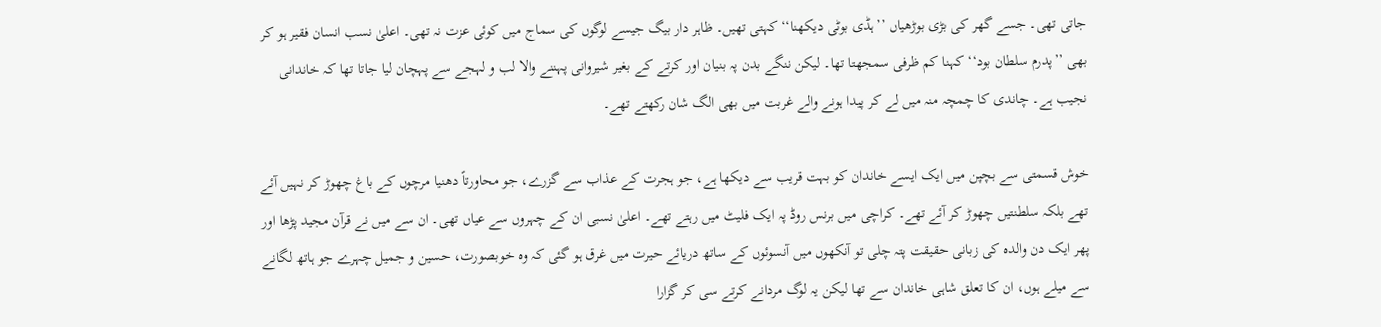جاتی تھی۔ جسے گھر کی بڑی بوڑھیاں ’’ہڈی بوٹی دیکھنا‘‘ کہتی تھیں۔ ظاہر دار بیگ جیسے لوگوں کی سماج میں کوئی عزت نہ تھی۔ اعلیٰ نسب انسان فقیر ہو کر بھی ’’پدرم سلطان بود‘‘ کہنا کم ظرفی سمجھتا تھا۔ لیکن ننگے بدن پہ بنیان اور کرتے کے بغیر شیروانی پہننے والا لب و لہجے سے پہچان لیا جاتا تھا کہ خاندانی نجیب ہے۔ چاندی کا چمچہ منہ میں لے کر پیدا ہونے والے غربت میں بھی الگ شان رکھتے تھے۔

خوش قسمتی سے بچپن میں ایک ایسے خاندان کو بہت قریب سے دیکھا ہے، جو ہجرت کے عذاب سے گزرے، جو محاورتاً دھنیا مرچوں کے باغ چھوڑ کر نہیں آئے تھے بلکہ سلطنتیں چھوڑ کر آئے تھے۔ کراچی میں برنس روڈ پہ ایک فلیٹ میں رہتے تھے۔ اعلیٰ نسبی ان کے چہروں سے عیاں تھی۔ ان سے میں نے قرآن مجید پڑھا اور پھر ایک دن والدہ کی زبانی حقیقت پتہ چلی تو آنکھوں میں آنسوئوں کے ساتھ دریائے حیرت میں غرق ہو گئی کہ وہ خوبصورت، حسین و جمیل چہرے جو ہاتھ لگانے سے میلے ہوں، ان کا تعلق شاہی خاندان سے تھا لیکن یہ لوگ مردانے کرتے سی کر گزارا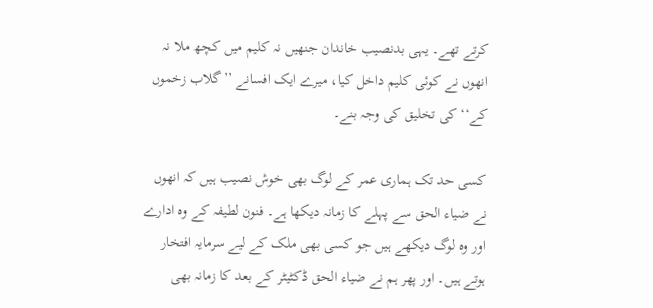کرتے تھے۔ یہی بدنصیب خاندان جنھیں نہ کلیم میں کچھ ملا نہ انھوں نے کوئی کلیم داخل کیا، میرے ایک افسانے ’’گلاب زخموں کے‘‘ کی تخلیق کی وجہ بنے۔

کسی حد تک ہماری عمر کے لوگ بھی خوش نصیب ہیں کہ انھوں نے ضیاء الحق سے پہلے کا زمانہ دیکھا ہے۔ فنون لطیفہ کے وہ ادارے اور وہ لوگ دیکھے ہیں جو کسی بھی ملک کے لیے سرمایہ افتخار ہوتے ہیں۔ اور پھر ہم نے ضیاء الحق ڈکٹیٹر کے بعد کا زمانہ بھی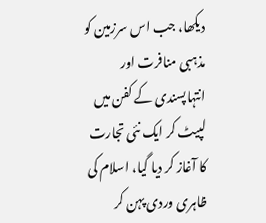دیکھا، جب اس سرزمین کو مذہبی منافرت اور انتہاپسندی کے کفن میں لپیٹ کر ایک نئی تجارت کا آغاز کر دیا گیا، اسلام کی ظاہری وردی پہن کر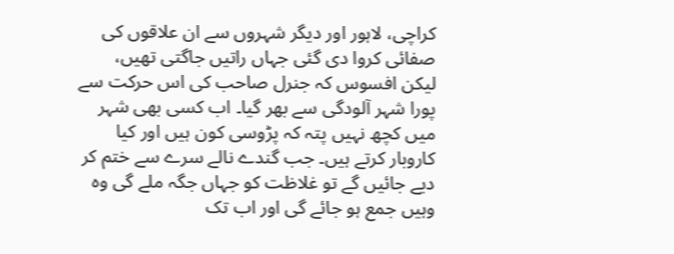کراچی، لاہور اور دیگر شہروں سے ان علاقوں کی صفائی کروا دی گئی جہاں راتیں جاگتی تھیں، لیکن افسوس کہ جنرل صاحب کی اس حرکت سے پورا شہر آلودگی سے بھر گیا۔ اب کسی بھی شہر میں کچھ نہیں پتہ کہ پڑوسی کون ہیں اور کیا کاروبار کرتے ہیں۔ جب گندے نالے سرے سے ختم کر دیے جائیں گے تو غلاظت کو جہاں جگہ ملے گی وہ وہیں جمع ہو جائے گی اور اب تک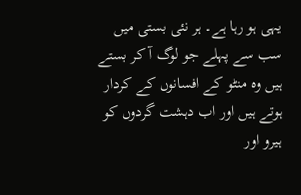یہی ہو رہا ہے۔ ہر نئی بستی میں سب سے پہلے جو لوگ آ کر بستے ہیں وہ منٹو کے افسانوں کے کردار ہوتے ہیں اور اب دہشت گردوں کو ہیرو اور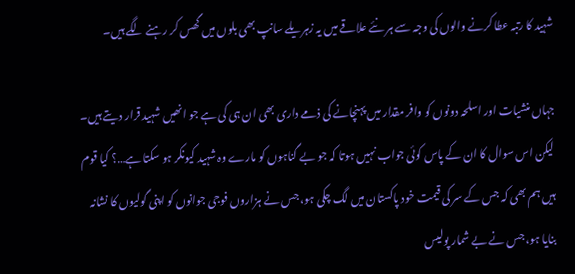شہید کا رتبہ عطا کرنے والوں کی وجہ سے ہر نئے علاقے میں یہ زہریلے سانپ بھی بلوں میں گھس کر رہنے لگے ہیں۔

جہاں منشیات اور اسلحہ دونوں کو وافر مقدار میں پہنچانے کی ذمے داری بھی ان ہی کی ہے جو انھیں شہید قرار دیتے ہیں۔ لیکن اس سوال کا ان کے پاس کوئی جواب نہیں ہوتا کہ جو بے گناہوں کو مارے وہ شہید کیونکر ہو سکتا ہے…؟ کیا قوم ہیں ہم بھی کہ جس کے سر کی قیمت خود پاکستان میں لگ چکی ہو، جس نے ہزاروں فوجی جوانوں کو اپنی گولیوں کا نشانہ بنایا ہو، جس نے بے شمار پولیس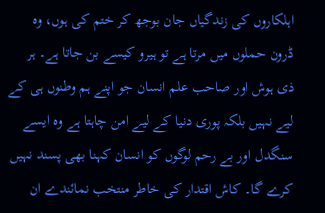اہلکاروں کی زندگیاں جان بوجھ کر ختم کی ہوں، وہ ڈرون حملوں میں مرتا ہے تو ہیرو کیسے بن جاتا ہے۔ ہر ذی ہوش اور صاحب علم انسان جو اپنے ہم وطنوں ہی کے لیے نہیں بلکہ پوری دنیا کے لیے امن چاہتا ہے وہ ایسے سنگدل اور بے رحم لوگوں کو انسان کہنا بھی پسند نہیں کرے گا۔ کاش اقتدار کی خاطر منتخب نمائندے ان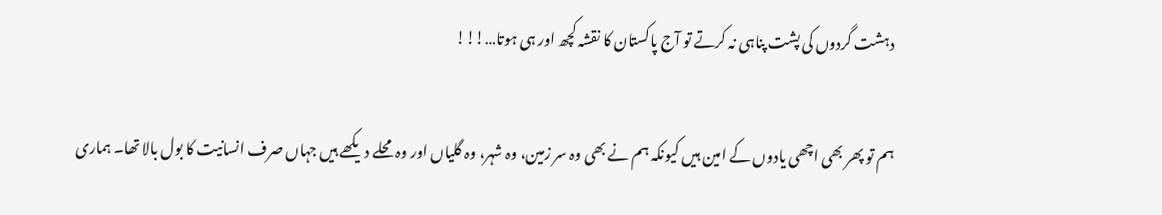دہشت گردوں کی پشت پناہی نہ کرتے تو آج پاکستان کا نقشہ کچھ اور ہی ہوتا…!!!

ہم تو پھر بھی اچھی یادوں کے امین ہیں کیونکہ ہم نے بھی وہ سر زمین، وہ شہر، وہ گلیاں اور وہ محلے دیکھے ہیں جہاں صرف انسانیت کا بول بالا تھا۔ ہماری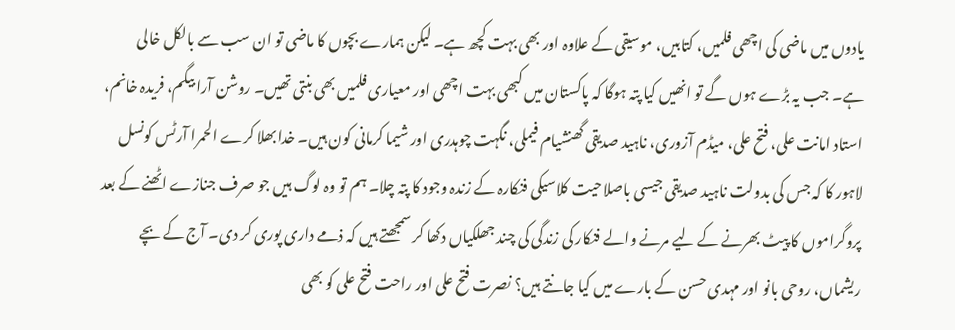یادوں میں ماضی کی اچھی فلمیں، کتابیں، موسیقی کے علاوہ اور بھی بہت کچھ ہے۔ لیکن ہمارے بچوں کا ماضی تو ان سب سے بالکل خالی ہے۔ جب یہ بڑے ہوں گے تو انھیں کیا پتہ ہوگا کہ پاکستان میں کبھی بہت اچھی اور معیاری فلمیں بھی بنتی تھیں۔ روشن آرا بیگم، فریدہ خانم، استاد امانت علی، فتح علی، میڈم آزوری، ناہید صدیقی گھنشیام فیملی، نگہت چوہدری اور شیما کرمانی کون ہیں۔ خدا بھلا کرے الحمرا آرٹس کونسل لاہور کا کہ جس کی بدولت ناہید صدیقی جیسی باصلاحیت کلاسیکی فنکارہ کے زندہ وجود کا پتہ چلا۔ ہم تو وہ لوگ ہیں جو صرف جنازے اٹھنے کے بعد پروگراموں کا پیٹ بھرنے کے لیے مرنے والے فنکار کی زندگی کی چند جھلکیاں دکھا کر سمجھتے ہیں کہ ذمے داری پوری کر دی۔ آج کے بچے ریشماں، روحی بانو اور مہدی حسن کے بارے میں کیا جانتے ہیں؟ نصرت فتح علی اور راحت فتح علی کو بھی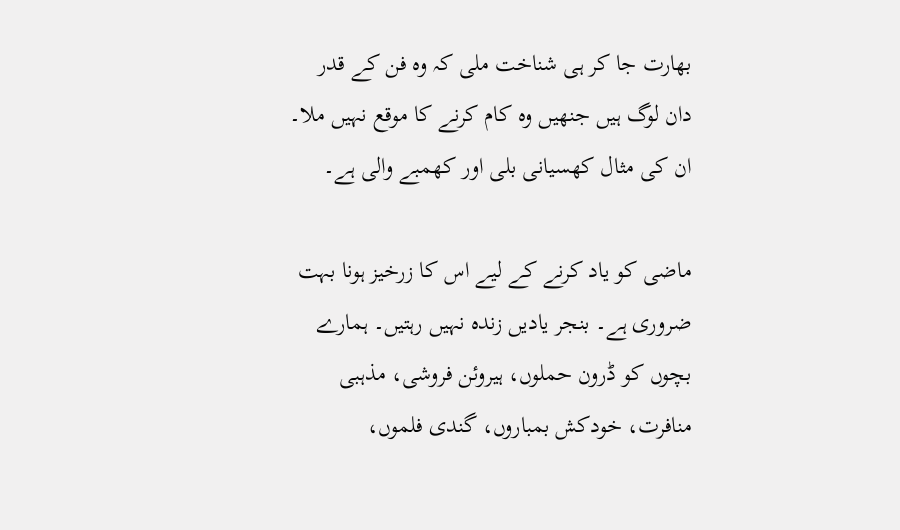بھارت جا کر ہی شناخت ملی کہ وہ فن کے قدر دان لوگ ہیں جنھیں وہ کام کرنے کا موقع نہیں ملا۔ ان کی مثال کھسیانی بلی اور کھمبے والی ہے۔

ماضی کو یاد کرنے کے لیے اس کا زرخیز ہونا بہت ضروری ہے۔ بنجر یادیں زندہ نہیں رہتیں۔ ہمارے بچوں کو ڈرون حملوں، ہیروئن فروشی، مذہبی منافرت، خودکش بمباروں، گندی فلموں،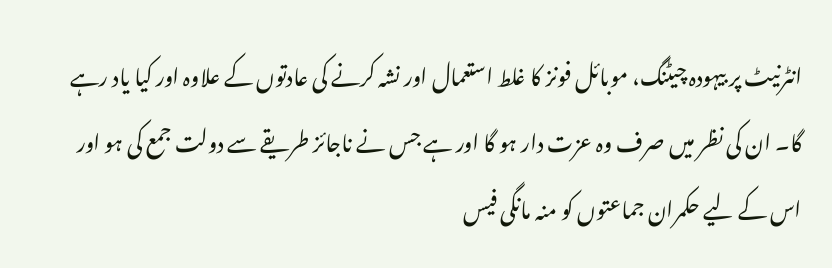انٹرنیٹ پر بیہودہ چیٹنگ، موبائل فونز کا غلط استعمال اور نشہ کرنے کی عادتوں کے علاوہ اور کیا یاد رہے گا۔ ان کی نظر میں صرف وہ عزت دار ہو گا اور ہے جس نے ناجائز طریقے سے دولت جمع کی ہو اور اس کے لیے حکمران جماعتوں کو منہ مانگی فیس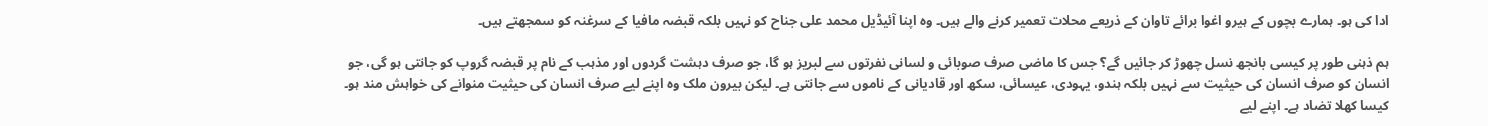ادا کی ہو۔ ہمارے بچوں کے ہیرو اغوا برائے تاوان کے ذریعے محلات تعمیر کرنے والے ہیں۔ وہ اپنا آئیڈیل محمد علی جناح کو نہیں بلکہ قبضہ مافیا کے سرغنہ کو سمجھتے ہیں۔

ہم ذہنی طور پر کیسی بانجھ نسل چھوڑ کر جائیں گے؟ جس کا ماضی صرف صوبائی و لسانی نفرتوں سے لبریز ہو گا، جو صرف دہشت گردوں اور مذہب کے نام پر قبضہ گروپ کو جانتی ہو گی، جو انسان کو صرف انسان کی حیثیت سے نہیں بلکہ ہندو، یہودی، عیسائی، سکھ اور قادیانی کے ناموں سے جانتی ہے۔ لیکن بیرون ملک وہ اپنے لیے صرف انسان کی حیثیت منوانے کی خواہش مند ہو۔ کیسا کھلا تضاد ہے۔ اپنے لیے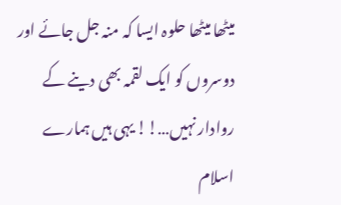میٹھا میٹھا حلوہ ایسا کہ منہ جل جائے اور دوسروں کو ایک لقمہ بھی دینے کے روادار نہیں…!! یہی ہیں ہمارے اسلام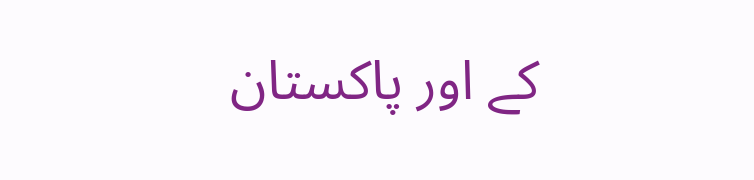کے اور پاکستان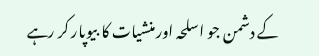کے دشمن جو اسلحہ اور منشیات کا بیوپار کر رہے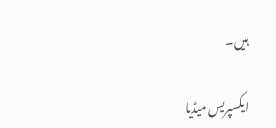ہیں۔

ایکسپریس میڈیا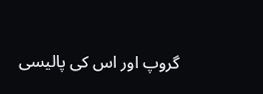گروپ اور اس کی پالیسی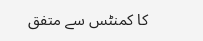کا کمنٹس سے متفق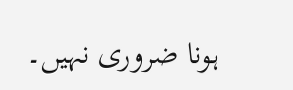ہونا ضروری نہیں۔